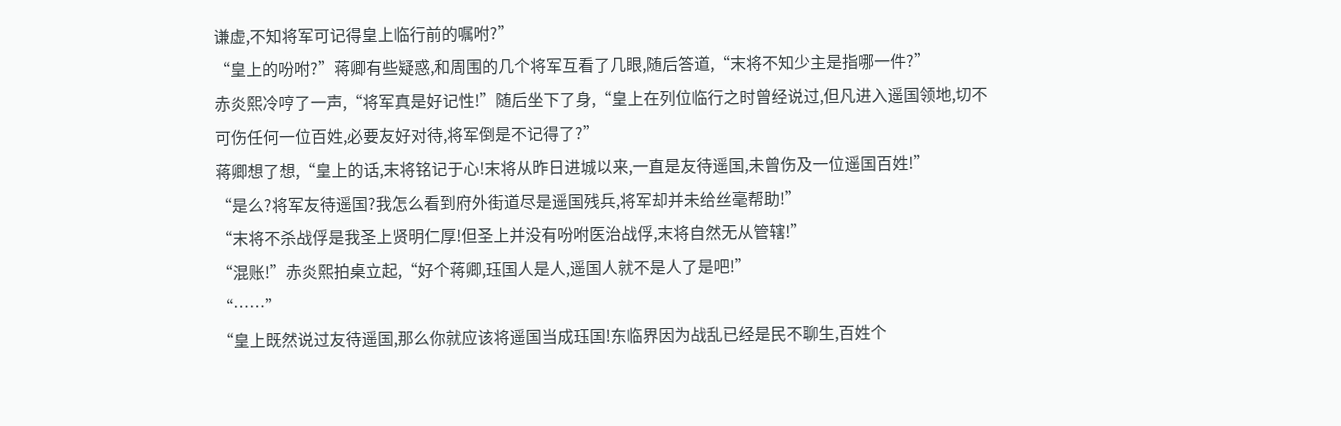谦虚,不知将军可记得皇上临行前的嘱咐?”
“皇上的吩咐?”蒋卿有些疑惑,和周围的几个将军互看了几眼,随后答道,“末将不知少主是指哪一件?”
赤炎熙冷哼了一声,“将军真是好记性!”随后坐下了身,“皇上在列位临行之时曾经说过,但凡进入遥国领地,切不可伤任何一位百姓,必要友好对待,将军倒是不记得了?”
蒋卿想了想,“皇上的话,末将铭记于心!末将从昨日进城以来,一直是友待遥国,未曾伤及一位遥国百姓!”
“是么?将军友待遥国?我怎么看到府外街道尽是遥国残兵,将军却并未给丝毫帮助!”
“末将不杀战俘是我圣上贤明仁厚!但圣上并没有吩咐医治战俘,末将自然无从管辖!”
“混账!”赤炎熙拍桌立起,“好个蒋卿,珏国人是人,遥国人就不是人了是吧!”
“……”
“皇上既然说过友待遥国,那么你就应该将遥国当成珏国!东临界因为战乱已经是民不聊生,百姓个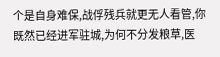个是自身难保,战俘残兵就更无人看管,你既然已经进军驻城,为何不分发粮草,医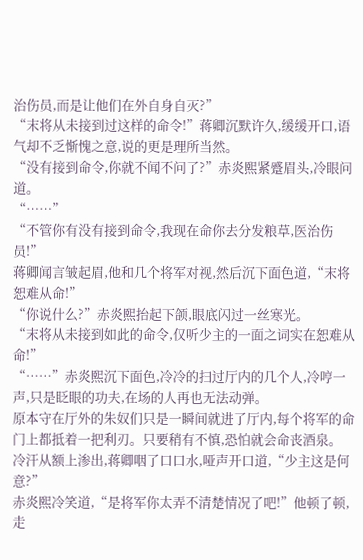治伤员,而是让他们在外自身自灭?”
“末将从未接到过这样的命令!”蒋卿沉默许久,缓缓开口,语气却不乏惭愧之意,说的更是理所当然。
“没有接到命令,你就不闻不问了?”赤炎熙紧蹙眉头,冷眼问道。
“……”
“不管你有没有接到命令,我现在命你去分发粮草,医治伤员!”
蒋卿闻言皱起眉,他和几个将军对视,然后沉下面色道,“末将恕难从命!”
“你说什么?”赤炎熙抬起下颌,眼底闪过一丝寒光。
“末将从未接到如此的命令,仅听少主的一面之词实在恕难从命!”
“……”赤炎熙沉下面色,冷冷的扫过厅内的几个人,冷哼一声,只是眨眼的功夫,在场的人再也无法动弹。
原本守在厅外的朱奴们只是一瞬间就进了厅内,每个将军的命门上都抵着一把利刃。只要稍有不慎,恐怕就会命丧酒泉。
冷汗从额上渗出,蒋卿咽了口口水,哑声开口道,“少主这是何意?”
赤炎熙冷笑道,“是将军你太弄不清楚情况了吧!”他顿了顿,走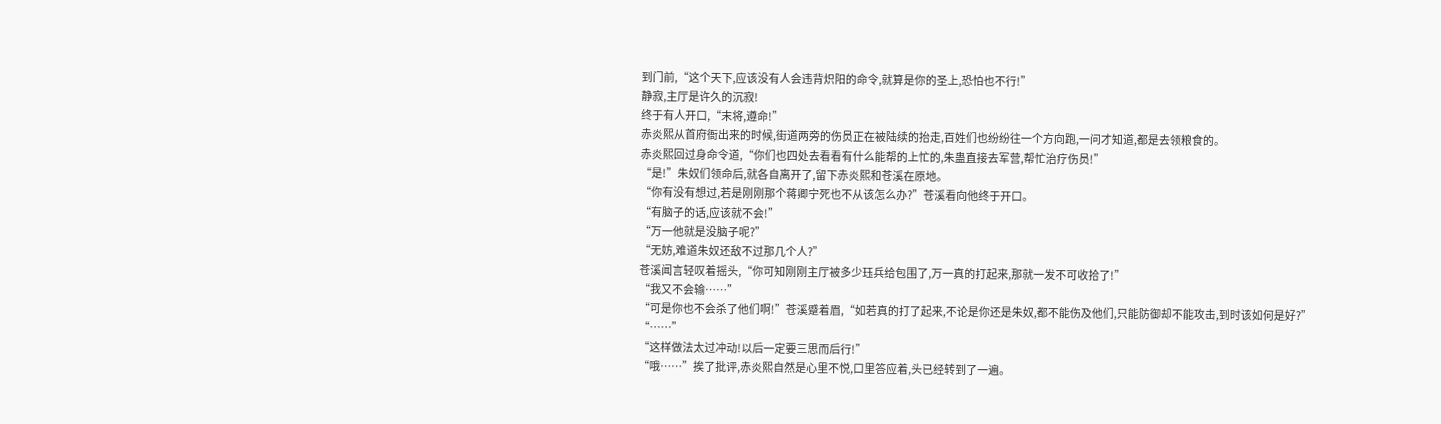到门前,“这个天下,应该没有人会违背炽阳的命令,就算是你的圣上,恐怕也不行!”
静寂,主厅是许久的沉寂!
终于有人开口,“末将,遵命!”
赤炎熙从首府衙出来的时候,街道两旁的伤员正在被陆续的抬走,百姓们也纷纷往一个方向跑,一问才知道,都是去领粮食的。
赤炎熙回过身命令道,“你们也四处去看看有什么能帮的上忙的,朱蛊直接去军营,帮忙治疗伤员!”
“是!”朱奴们领命后,就各自离开了,留下赤炎熙和苍溪在原地。
“你有没有想过,若是刚刚那个蒋卿宁死也不从该怎么办?”苍溪看向他终于开口。
“有脑子的话,应该就不会!”
“万一他就是没脑子呢?”
“无妨,难道朱奴还敌不过那几个人?”
苍溪闻言轻叹着摇头,“你可知刚刚主厅被多少珏兵给包围了,万一真的打起来,那就一发不可收拾了!”
“我又不会输……”
“可是你也不会杀了他们啊!”苍溪蹙着眉,“如若真的打了起来,不论是你还是朱奴,都不能伤及他们,只能防御却不能攻击,到时该如何是好?”
“……”
“这样做法太过冲动!以后一定要三思而后行!”
“哦……”挨了批评,赤炎熙自然是心里不悦,口里答应着,头已经转到了一遍。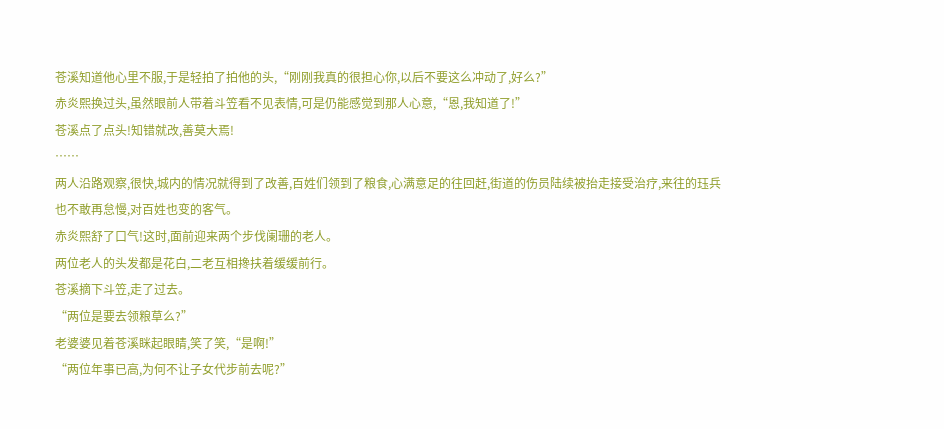苍溪知道他心里不服,于是轻拍了拍他的头,“刚刚我真的很担心你,以后不要这么冲动了,好么?”
赤炎熙换过头,虽然眼前人带着斗笠看不见表情,可是仍能感觉到那人心意,“恩,我知道了!”
苍溪点了点头!知错就改,善莫大焉!
……
两人沿路观察,很快,城内的情况就得到了改善,百姓们领到了粮食,心满意足的往回赶,街道的伤员陆续被抬走接受治疗,来往的珏兵也不敢再怠慢,对百姓也变的客气。
赤炎熙舒了口气!这时,面前迎来两个步伐阑珊的老人。
两位老人的头发都是花白,二老互相搀扶着缓缓前行。
苍溪摘下斗笠,走了过去。
“两位是要去领粮草么?”
老婆婆见着苍溪眯起眼睛,笑了笑,“是啊!”
“两位年事已高,为何不让子女代步前去呢?”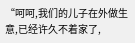“呵呵,我们的儿子在外做生意,已经许久不着家了,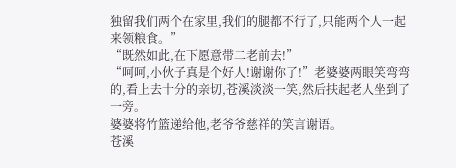独留我们两个在家里,我们的腿都不行了,只能两个人一起来领粮食。”
“既然如此,在下愿意带二老前去!”
“呵呵,小伙子真是个好人!谢谢你了!”老婆婆两眼笑弯弯的,看上去十分的亲切,苍溪淡淡一笑,然后扶起老人坐到了一旁。
婆婆将竹篮递给他,老爷爷慈祥的笑言谢语。
苍溪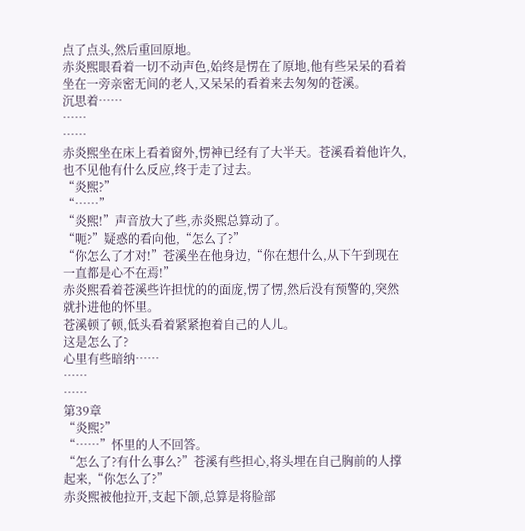点了点头,然后重回原地。
赤炎熙眼看着一切不动声色,始终是愣在了原地,他有些呆呆的看着坐在一旁亲密无间的老人,又呆呆的看着来去匆匆的苍溪。
沉思着……
……
……
赤炎熙坐在床上看着窗外,愣神已经有了大半天。苍溪看着他许久,也不见他有什么反应,终于走了过去。
“炎熙?”
“……”
“炎熙!”声音放大了些,赤炎熙总算动了。
“呃?”疑惑的看向他,“怎么了?”
“你怎么了才对!”苍溪坐在他身边,“你在想什么,从下午到现在一直都是心不在焉!”
赤炎熙看着苍溪些许担忧的的面庞,愣了愣,然后没有预警的,突然就扑进他的怀里。
苍溪顿了顿,低头看着紧紧抱着自己的人儿。
这是怎么了?
心里有些暗纳……
……
……
第39章
“炎熙?”
“……”怀里的人不回答。
“怎么了?有什么事么?”苍溪有些担心,将头埋在自己胸前的人撑起来,“你怎么了?”
赤炎熙被他拉开,支起下颌,总算是将脸部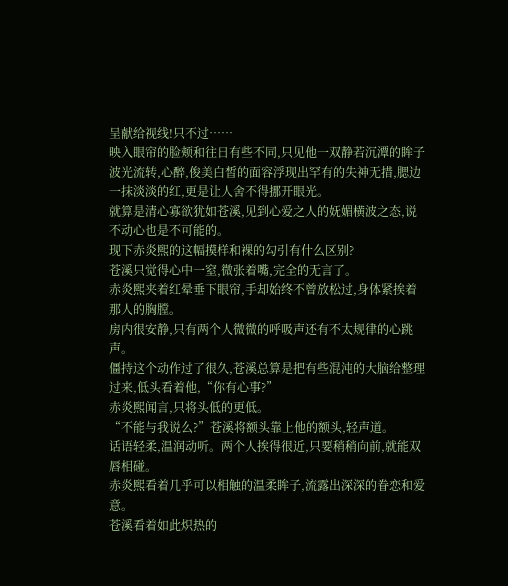呈献给视线!只不过……
映入眼帘的脸颊和往日有些不同,只见他一双静若沉潭的眸子波光流转,心醉,俊美白皙的面容浮现出罕有的失神无措,腮边一抹淡淡的红,更是让人舍不得挪开眼光。
就算是清心寡欲犹如苍溪,见到心爱之人的妩媚横波之态,说不动心也是不可能的。
现下赤炎熙的这幅摸样和裸的勾引有什么区别?
苍溪只觉得心中一窒,微张着嘴,完全的无言了。
赤炎熙夹着红晕垂下眼帘,手却始终不曾放松过,身体紧挨着那人的胸膛。
房内很安静,只有两个人微微的呼吸声还有不太规律的心跳声。
僵持这个动作过了很久,苍溪总算是把有些混沌的大脑给整理过来,低头看着他,“你有心事?”
赤炎熙闻言,只将头低的更低。
“不能与我说么?”苍溪将额头靠上他的额头,轻声道。
话语轻柔,温润动听。两个人挨得很近,只要稍稍向前,就能双唇相碰。
赤炎熙看着几乎可以相触的温柔眸子,流露出深深的眷恋和爱意。
苍溪看着如此炽热的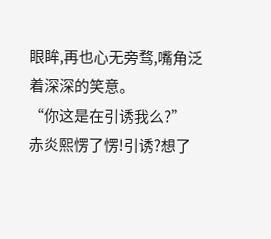眼眸,再也心无旁骛,嘴角泛着深深的笑意。
“你这是在引诱我么?”
赤炎熙愣了愣!引诱?想了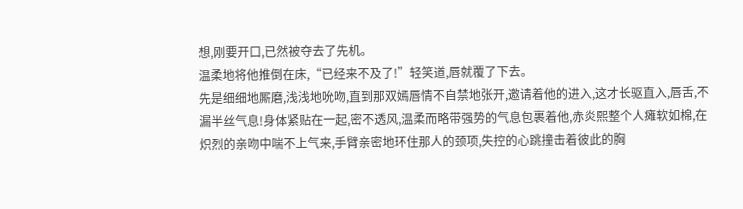想,刚要开口,已然被夺去了先机。
温柔地将他推倒在床,“已经来不及了!”轻笑道,唇就覆了下去。
先是细细地厮磨,浅浅地吮吻,直到那双嫣唇情不自禁地张开,邀请着他的进入,这才长驱直入,唇舌,不漏半丝气息!身体紧贴在一起,密不透风,温柔而略带强势的气息包裹着他,赤炎熙整个人瘫软如棉,在炽烈的亲吻中喘不上气来,手臂亲密地环住那人的颈项,失控的心跳撞击着彼此的胸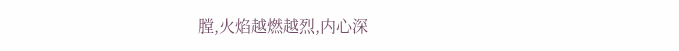膛,火焰越燃越烈,内心深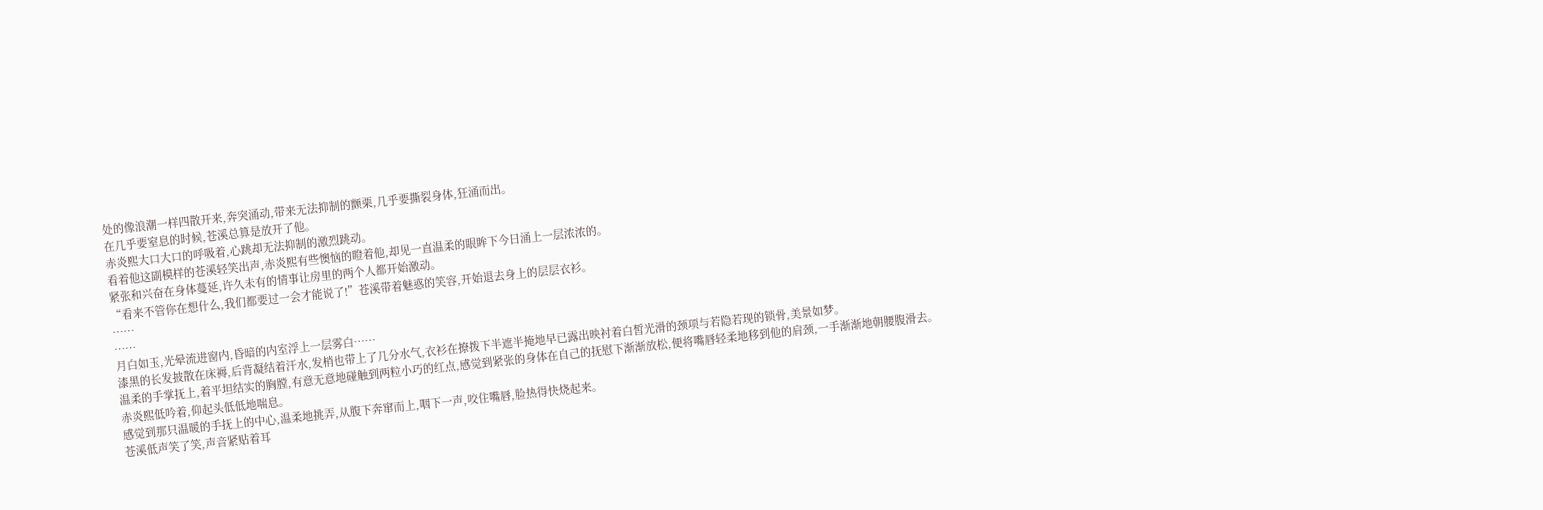处的像浪潮一样四散开来,奔突涌动,带来无法抑制的颤栗,几乎要撕裂身体,狂涌而出。
在几乎要窒息的时候,苍溪总算是放开了他。
赤炎熙大口大口的呼吸着,心跳却无法抑制的激烈跳动。
看着他这副模样的苍溪轻笑出声,赤炎熙有些懊恼的瞪着他,却见一直温柔的眼眸下今日涌上一层浓浓的。
紧张和兴奋在身体蔓延,许久未有的情事让房里的两个人都开始激动。
“看来不管你在想什么,我们都要过一会才能说了!”苍溪带着魅惑的笑容,开始退去身上的层层衣衫。
……
……
月白如玉,光晕流进窗内,昏暗的内室浮上一层雾白……
漆黑的长发披散在床褥,后背凝结着汗水,发梢也带上了几分水气,衣衫在撩拨下半遮半掩地早已露出映衬着白皙光滑的颈项与若隐若现的锁骨,美景如梦。
温柔的手掌抚上,着平坦结实的胸膛,有意无意地碰触到两粒小巧的红点,感觉到紧张的身体在自己的抚慰下渐渐放松,便将嘴唇轻柔地移到他的肩颈,一手渐渐地朝腰腹滑去。
赤炎熙低吟着,仰起头低低地喘息。
感觉到那只温暖的手抚上的中心,温柔地挑弄,从腹下奔窜而上,咽下一声,咬住嘴唇,脸热得快烧起来。
苍溪低声笑了笑,声音紧贴着耳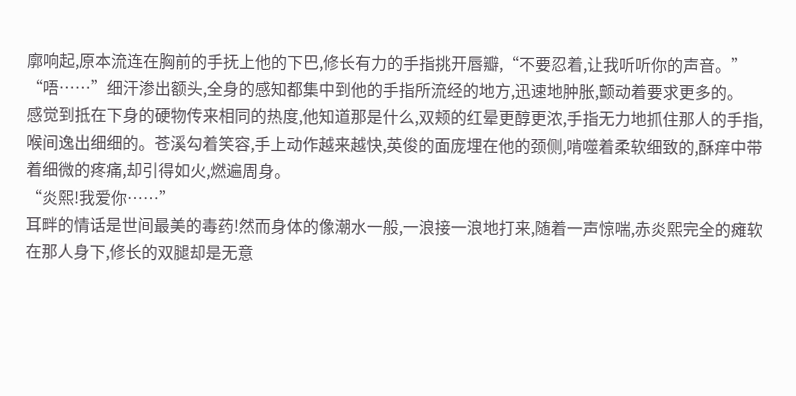廓响起,原本流连在胸前的手抚上他的下巴,修长有力的手指挑开唇瓣,“不要忍着,让我听听你的声音。”
“唔……”细汗渗出额头,全身的感知都集中到他的手指所流经的地方,迅速地肿胀,颤动着要求更多的。
感觉到抵在下身的硬物传来相同的热度,他知道那是什么,双颊的红晕更醇更浓,手指无力地抓住那人的手指,喉间逸出细细的。苍溪勾着笑容,手上动作越来越快,英俊的面庞埋在他的颈侧,啃噬着柔软细致的,酥痒中带着细微的疼痛,却引得如火,燃遍周身。
“炎熙!我爱你……”
耳畔的情话是世间最美的毒药!然而身体的像潮水一般,一浪接一浪地打来,随着一声惊喘,赤炎熙完全的瘫软在那人身下,修长的双腿却是无意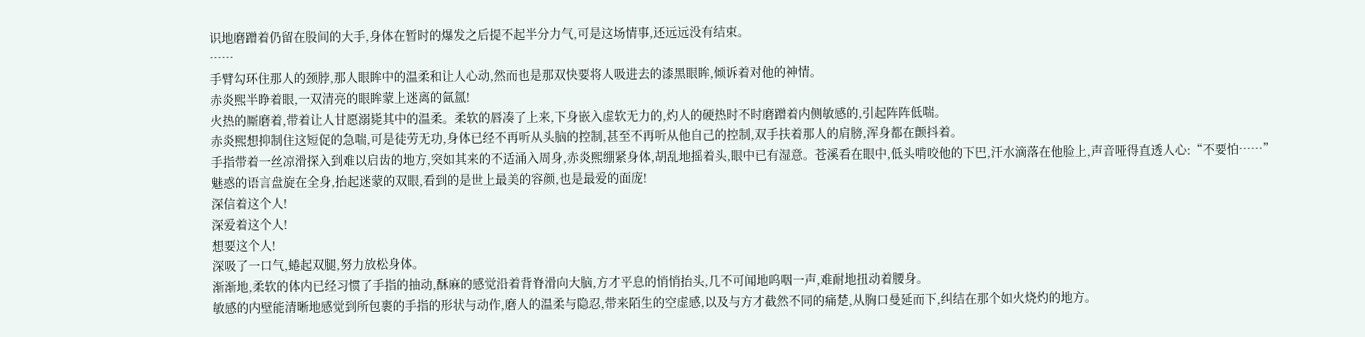识地磨蹭着仍留在股间的大手,身体在暂时的爆发之后提不起半分力气,可是这场情事,还远远没有结束。
……
手臂勾环住那人的颈脖,那人眼眸中的温柔和让人心动,然而也是那双快要将人吸进去的漆黑眼眸,倾诉着对他的神情。
赤炎熙半睁着眼,一双清亮的眼眸蒙上迷离的氤氲!
火热的厮磨着,带着让人甘愿溺毙其中的温柔。柔软的唇凑了上来,下身嵌入虚软无力的,灼人的硬热时不时磨蹭着内侧敏感的,引起阵阵低喘。
赤炎熙想抑制住这短促的急喘,可是徒劳无功,身体已经不再听从头脑的控制,甚至不再听从他自己的控制,双手扶着那人的肩膀,浑身都在颤抖着。
手指带着一丝凉滑探入到难以启齿的地方,突如其来的不适涌入周身,赤炎熙绷紧身体,胡乱地摇着头,眼中已有湿意。苍溪看在眼中,低头啃咬他的下巴,汗水滴落在他脸上,声音哑得直透人心:“不要怕……”
魅惑的语言盘旋在全身,抬起迷蒙的双眼,看到的是世上最美的容颜,也是最爱的面庞!
深信着这个人!
深爱着这个人!
想要这个人!
深吸了一口气,蜷起双腿,努力放松身体。
渐渐地,柔软的体内已经习惯了手指的抽动,酥麻的感觉沿着背脊滑向大脑,方才平息的悄悄抬头,几不可闻地呜咽一声,难耐地扭动着腰身。
敏感的内壁能清晰地感觉到所包裹的手指的形状与动作,磨人的温柔与隐忍,带来陌生的空虚感,以及与方才截然不同的痛楚,从胸口曼延而下,纠结在那个如火烧灼的地方。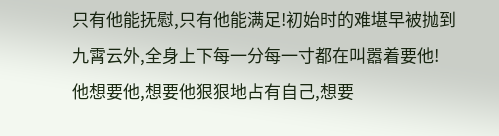只有他能抚慰,只有他能满足!初始时的难堪早被抛到九霄云外,全身上下每一分每一寸都在叫嚣着要他!
他想要他,想要他狠狠地占有自己,想要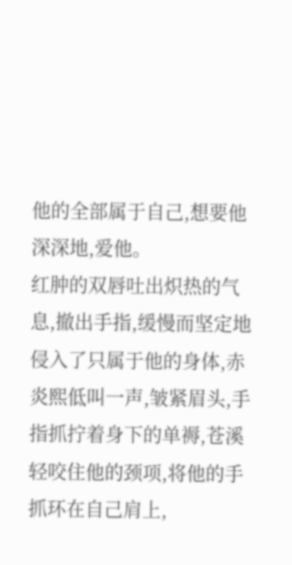他的全部属于自己,想要他深深地,爱他。
红肿的双唇吐出炽热的气息,撤出手指,缓慢而坚定地侵入了只属于他的身体,赤炎熙低叫一声,皱紧眉头,手指抓拧着身下的单褥,苍溪轻咬住他的颈项,将他的手抓环在自己肩上,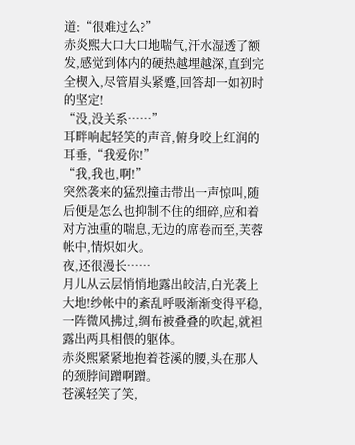道:“很难过么?”
赤炎熙大口大口地喘气,汗水湿透了额发,感觉到体内的硬热越埋越深,直到完全楔入,尽管眉头紧蹙,回答却一如初时的坚定!
“没,没关系……”
耳畔响起轻笑的声音,俯身咬上红润的耳垂,“我爱你!”
“我,我也,啊!”
突然袭来的猛烈撞击带出一声惊叫,随后便是怎么也抑制不住的细碎,应和着对方浊重的喘息,无边的席卷而至,芙蓉帐中,情炽如火。
夜,还很漫长……
月儿从云层悄悄地露出皎洁,白光袭上大地!纱帐中的紊乱呼吸渐渐变得平稳,一阵微风拂过,绸布被叠叠的吹起,就袒露出两具相偎的躯体。
赤炎熙紧紧地抱着苍溪的腰,头在那人的颈脖间蹭啊蹭。
苍溪轻笑了笑,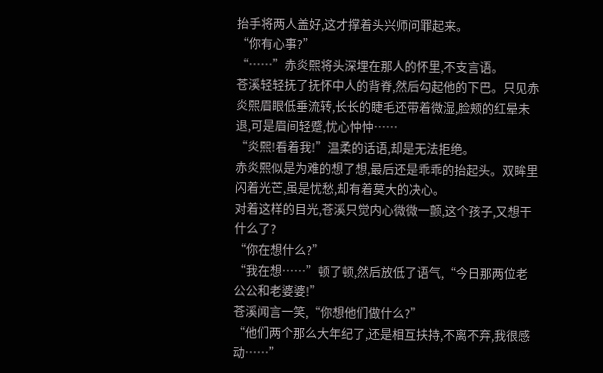抬手将两人盖好,这才撑着头兴师问罪起来。
“你有心事?”
“……”赤炎熙将头深埋在那人的怀里,不支言语。
苍溪轻轻抚了抚怀中人的背脊,然后勾起他的下巴。只见赤炎熙眉眼低垂流转,长长的睫毛还带着微湿,脸颊的红晕未退,可是眉间轻蹙,忧心忡忡……
“炎熙!看着我!”温柔的话语,却是无法拒绝。
赤炎熙似是为难的想了想,最后还是乖乖的抬起头。双眸里闪着光芒,虽是忧愁,却有着莫大的决心。
对着这样的目光,苍溪只觉内心微微一颤,这个孩子,又想干什么了?
“你在想什么?”
“我在想……”顿了顿,然后放低了语气,“今日那两位老公公和老婆婆!”
苍溪闻言一笑,“你想他们做什么?”
“他们两个那么大年纪了,还是相互扶持,不离不弃,我很感动……”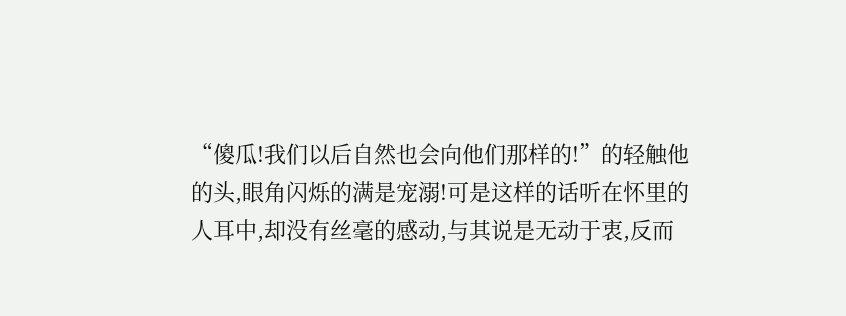“傻瓜!我们以后自然也会向他们那样的!”的轻触他的头,眼角闪烁的满是宠溺!可是这样的话听在怀里的人耳中,却没有丝毫的感动,与其说是无动于衷,反而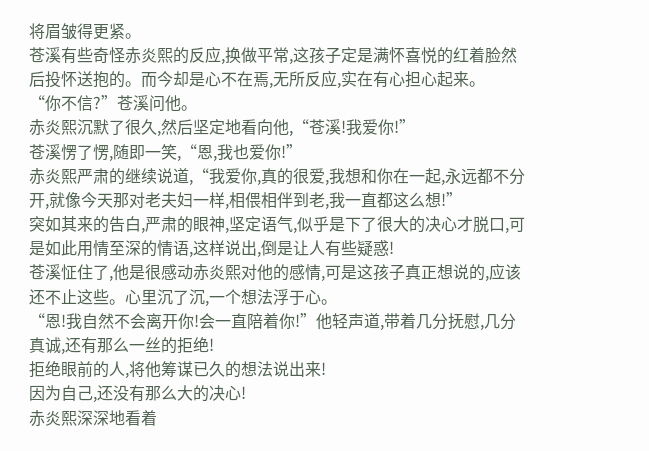将眉皱得更紧。
苍溪有些奇怪赤炎熙的反应,换做平常,这孩子定是满怀喜悦的红着脸然后投怀送抱的。而今却是心不在焉,无所反应,实在有心担心起来。
“你不信?”苍溪问他。
赤炎熙沉默了很久,然后坚定地看向他,“苍溪!我爱你!”
苍溪愣了愣,随即一笑,“恩,我也爱你!”
赤炎熙严肃的继续说道,“我爱你,真的很爱,我想和你在一起,永远都不分开,就像今天那对老夫妇一样,相偎相伴到老,我一直都这么想!”
突如其来的告白,严肃的眼神,坚定语气,似乎是下了很大的决心才脱口,可是如此用情至深的情语,这样说出,倒是让人有些疑惑!
苍溪怔住了,他是很感动赤炎熙对他的感情,可是这孩子真正想说的,应该还不止这些。心里沉了沉,一个想法浮于心。
“恩!我自然不会离开你!会一直陪着你!”他轻声道,带着几分抚慰,几分真诚,还有那么一丝的拒绝!
拒绝眼前的人,将他筹谋已久的想法说出来!
因为自己,还没有那么大的决心!
赤炎熙深深地看着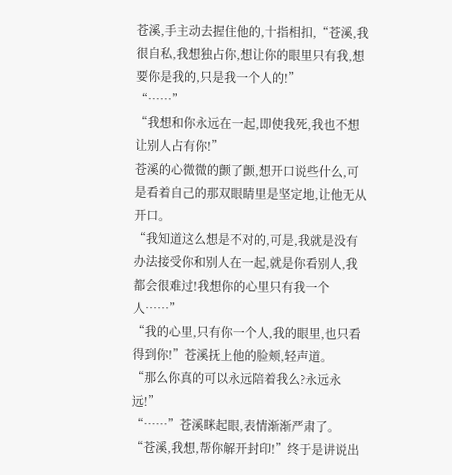苍溪,手主动去握住他的,十指相扣,“苍溪,我很自私,我想独占你,想让你的眼里只有我,想要你是我的,只是我一个人的!”
“……”
“我想和你永远在一起,即使我死,我也不想让别人占有你!”
苍溪的心微微的颤了颤,想开口说些什么,可是看着自己的那双眼睛里是坚定地,让他无从开口。
“我知道这么想是不对的,可是,我就是没有办法接受你和别人在一起,就是你看别人,我都会很难过!我想你的心里只有我一个人……”
“我的心里,只有你一个人,我的眼里,也只看得到你!”苍溪抚上他的脸颊,轻声道。
“那么你真的可以永远陪着我么?永远永远!”
“……”苍溪眯起眼,表情渐渐严肃了。
“苍溪,我想,帮你解开封印!”终于是讲说出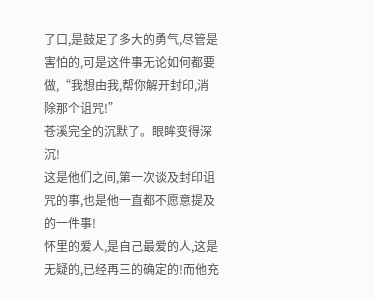了口,是鼓足了多大的勇气,尽管是害怕的,可是这件事无论如何都要做,“我想由我,帮你解开封印,消除那个诅咒!”
苍溪完全的沉默了。眼眸变得深沉!
这是他们之间,第一次谈及封印诅咒的事,也是他一直都不愿意提及的一件事!
怀里的爱人,是自己最爱的人,这是无疑的,已经再三的确定的!而他充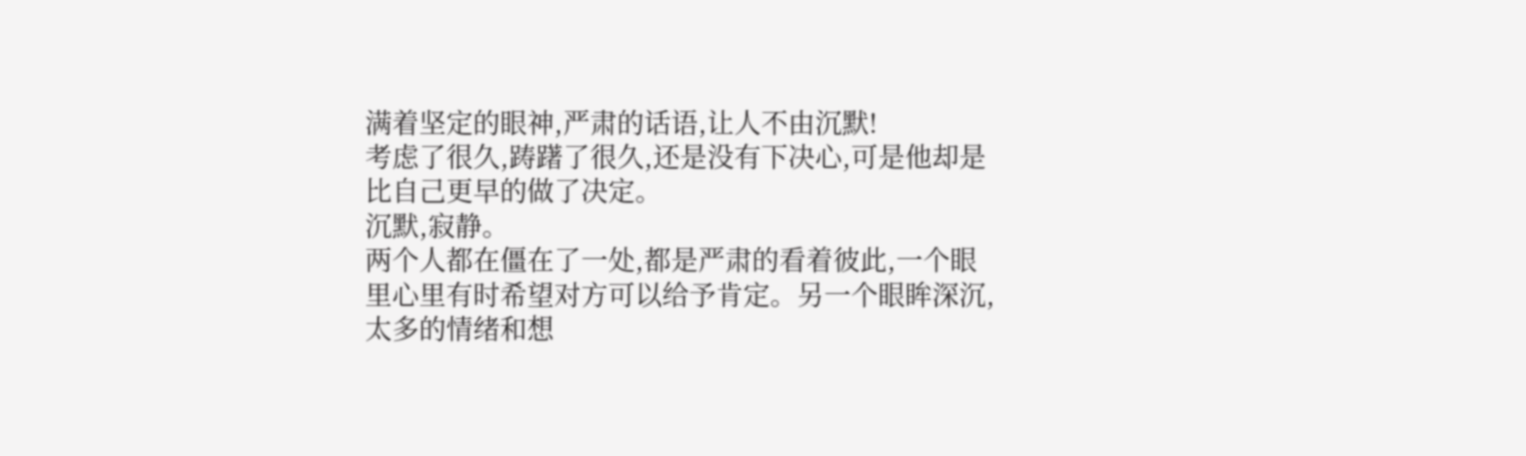满着坚定的眼神,严肃的话语,让人不由沉默!
考虑了很久,踌躇了很久,还是没有下决心,可是他却是比自己更早的做了决定。
沉默,寂静。
两个人都在僵在了一处,都是严肃的看着彼此,一个眼里心里有时希望对方可以给予肯定。另一个眼眸深沉,太多的情绪和想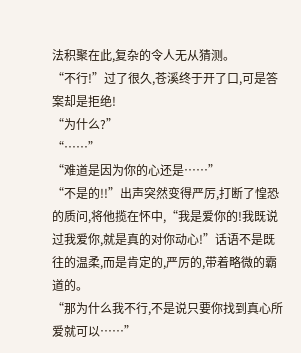法积聚在此,复杂的令人无从猜测。
“不行!”过了很久,苍溪终于开了口,可是答案却是拒绝!
“为什么?”
“……”
“难道是因为你的心还是……”
“不是的!!”出声突然变得严厉,打断了惶恐的质问,将他揽在怀中,“我是爱你的!我既说过我爱你,就是真的对你动心!”话语不是既往的温柔,而是肯定的,严厉的,带着略微的霸道的。
“那为什么我不行,不是说只要你找到真心所爱就可以……”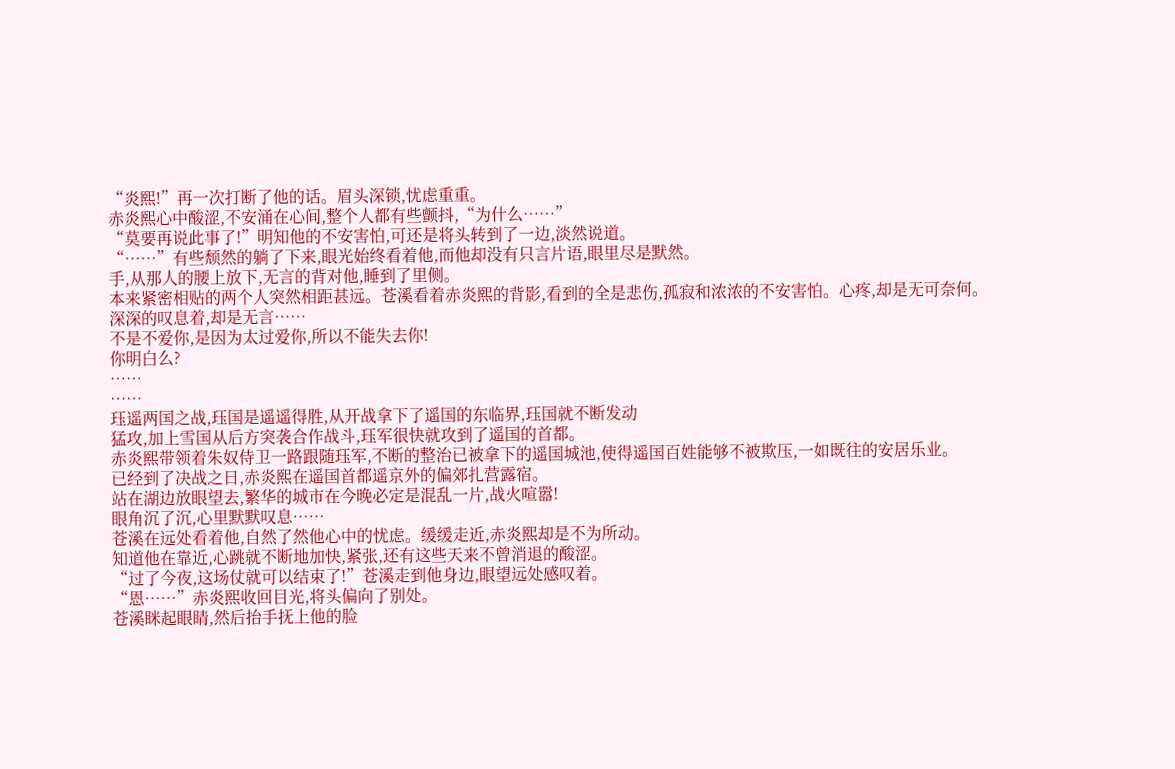“炎熙!”再一次打断了他的话。眉头深锁,忧虑重重。
赤炎熙心中酸涩,不安涌在心间,整个人都有些颤抖,“为什么……”
“莫要再说此事了!”明知他的不安害怕,可还是将头转到了一边,淡然说道。
“……”有些颓然的躺了下来,眼光始终看着他,而他却没有只言片语,眼里尽是默然。
手,从那人的腰上放下,无言的背对他,睡到了里侧。
本来紧密相贴的两个人突然相距甚远。苍溪看着赤炎熙的背影,看到的全是悲伤,孤寂和浓浓的不安害怕。心疼,却是无可奈何。
深深的叹息着,却是无言……
不是不爱你,是因为太过爱你,所以不能失去你!
你明白么?
……
……
珏遥两国之战,珏国是遥遥得胜,从开战拿下了遥国的东临界,珏国就不断发动
猛攻,加上雪国从后方突袭合作战斗,珏军很快就攻到了遥国的首都。
赤炎熙带领着朱奴侍卫一路跟随珏军,不断的整治已被拿下的遥国城池,使得遥国百姓能够不被欺压,一如既往的安居乐业。
已经到了决战之日,赤炎熙在遥国首都遥京外的偏郊扎营露宿。
站在湖边放眼望去,繁华的城市在今晚必定是混乱一片,战火喧嚣!
眼角沉了沉,心里默默叹息……
苍溪在远处看着他,自然了然他心中的忧虑。缓缓走近,赤炎熙却是不为所动。
知道他在靠近,心跳就不断地加快,紧张,还有这些天来不曾消退的酸涩。
“过了今夜,这场仗就可以结束了!”苍溪走到他身边,眼望远处感叹着。
“恩……”赤炎熙收回目光,将头偏向了别处。
苍溪眯起眼睛,然后抬手抚上他的脸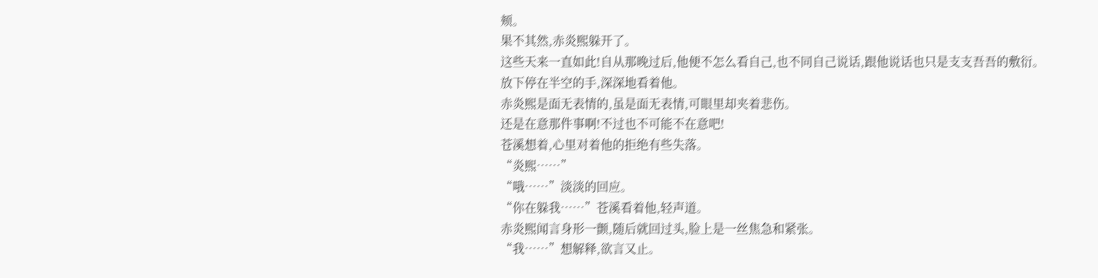颊。
果不其然,赤炎熙躲开了。
这些天来一直如此!自从那晚过后,他便不怎么看自己,也不同自己说话,跟他说话也只是支支吾吾的敷衍。
放下停在半空的手,深深地看着他。
赤炎熙是面无表情的,虽是面无表情,可眼里却夹着悲伤。
还是在意那件事啊!不过也不可能不在意吧!
苍溪想着,心里对着他的拒绝有些失落。
“炎熙……”
“哦……”淡淡的回应。
“你在躲我……”苍溪看着他,轻声道。
赤炎熙闻言身形一颤,随后就回过头,脸上是一丝焦急和紧张。
“我……”想解释,欲言又止。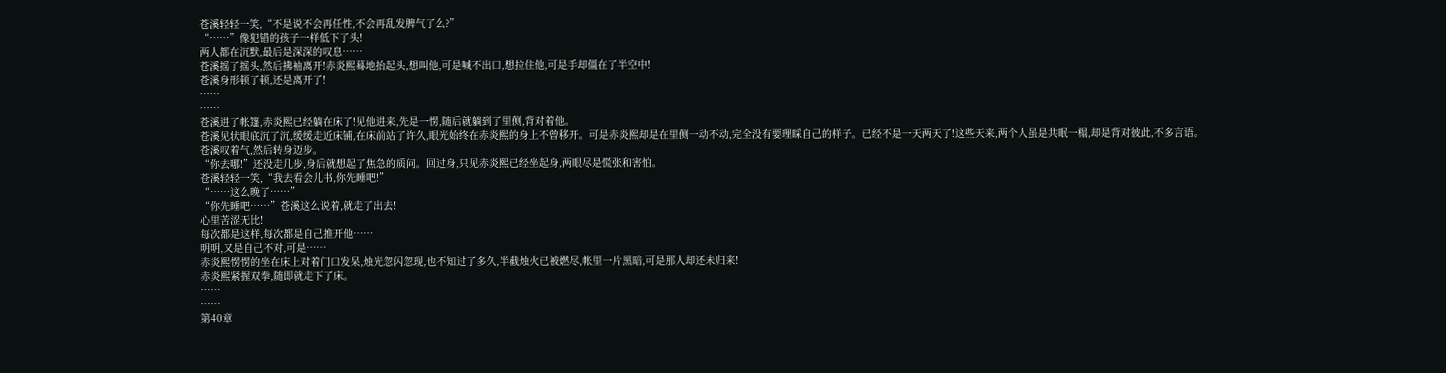苍溪轻轻一笑,“不是说不会再任性,不会再乱发脾气了么?”
“……”像犯错的孩子一样低下了头!
两人都在沉默,最后是深深的叹息……
苍溪摇了摇头,然后拂袖离开!赤炎熙蓦地抬起头,想叫他,可是喊不出口,想拉住他,可是手却僵在了半空中!
苍溪身形顿了顿,还是离开了!
……
……
苍溪进了帐篷,赤炎熙已经躺在床了!见他进来,先是一愣,随后就躺到了里侧,背对着他。
苍溪见状眼底沉了沉,缓缓走近床铺,在床前站了许久,眼光始终在赤炎熙的身上不曾移开。可是赤炎熙却是在里侧一动不动,完全没有要理睬自己的样子。已经不是一天两天了!这些天来,两个人虽是共眠一榻,却是背对彼此,不多言语。
苍溪叹着气,然后转身迈步。
“你去哪!”还没走几步,身后就想起了焦急的质问。回过身,只见赤炎熙已经坐起身,两眼尽是慌张和害怕。
苍溪轻轻一笑,“我去看会儿书,你先睡吧!”
“……这么晚了……”
“你先睡吧……”苍溪这么说着,就走了出去!
心里苦涩无比!
每次都是这样,每次都是自己推开他……
明明,又是自己不对,可是……
赤炎熙愣愣的坐在床上对着门口发呆,烛光忽闪忽现,也不知过了多久,半截烛火已被燃尽,帐里一片黑暗,可是那人却还未归来!
赤炎熙紧握双拳,随即就走下了床。
……
……
第40章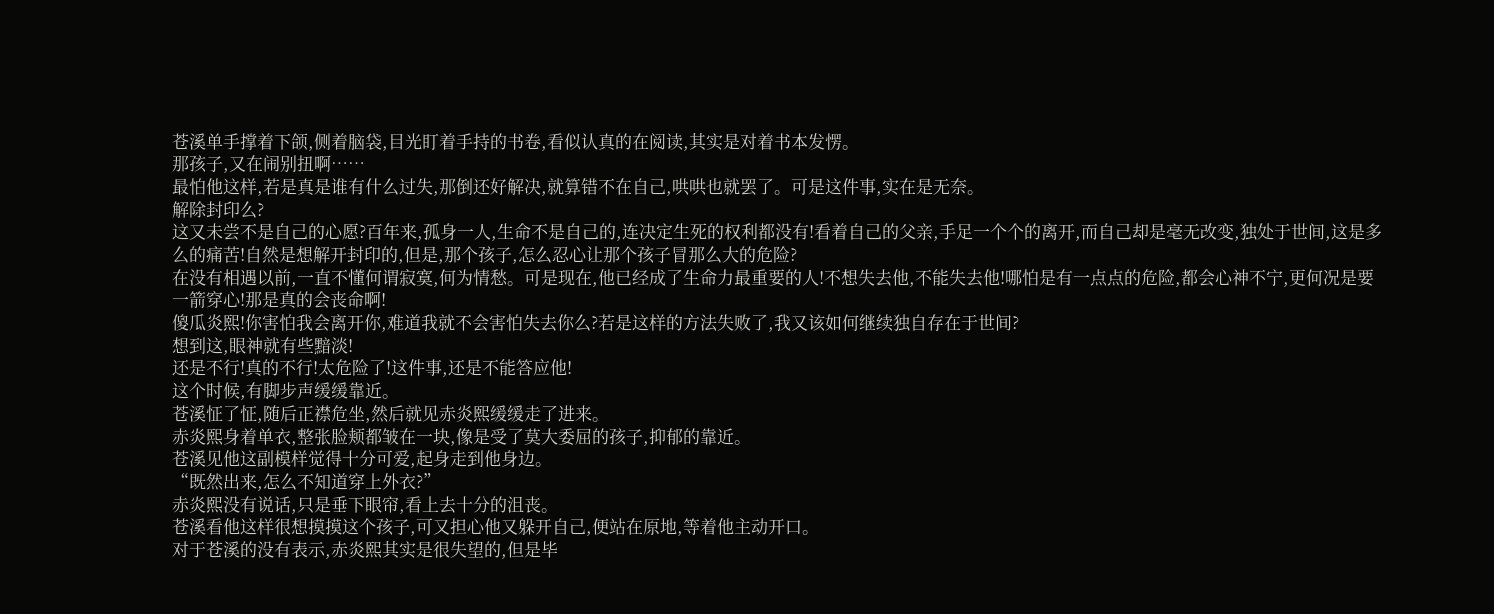苍溪单手撑着下颌,侧着脑袋,目光盯着手持的书卷,看似认真的在阅读,其实是对着书本发愣。
那孩子,又在闹别扭啊……
最怕他这样,若是真是谁有什么过失,那倒还好解决,就算错不在自己,哄哄也就罢了。可是这件事,实在是无奈。
解除封印么?
这又未尝不是自己的心愿?百年来,孤身一人,生命不是自己的,连决定生死的权利都没有!看着自己的父亲,手足一个个的离开,而自己却是毫无改变,独处于世间,这是多么的痛苦!自然是想解开封印的,但是,那个孩子,怎么忍心让那个孩子冒那么大的危险?
在没有相遇以前,一直不懂何谓寂寞,何为情愁。可是现在,他已经成了生命力最重要的人!不想失去他,不能失去他!哪怕是有一点点的危险,都会心神不宁,更何况是要一箭穿心!那是真的会丧命啊!
傻瓜炎熙!你害怕我会离开你,难道我就不会害怕失去你么?若是这样的方法失败了,我又该如何继续独自存在于世间?
想到这,眼神就有些黯淡!
还是不行!真的不行!太危险了!这件事,还是不能答应他!
这个时候,有脚步声缓缓靠近。
苍溪怔了怔,随后正襟危坐,然后就见赤炎熙缓缓走了进来。
赤炎熙身着单衣,整张脸颊都皱在一块,像是受了莫大委屈的孩子,抑郁的靠近。
苍溪见他这副模样觉得十分可爱,起身走到他身边。
“既然出来,怎么不知道穿上外衣?”
赤炎熙没有说话,只是垂下眼帘,看上去十分的沮丧。
苍溪看他这样很想摸摸这个孩子,可又担心他又躲开自己,便站在原地,等着他主动开口。
对于苍溪的没有表示,赤炎熙其实是很失望的,但是毕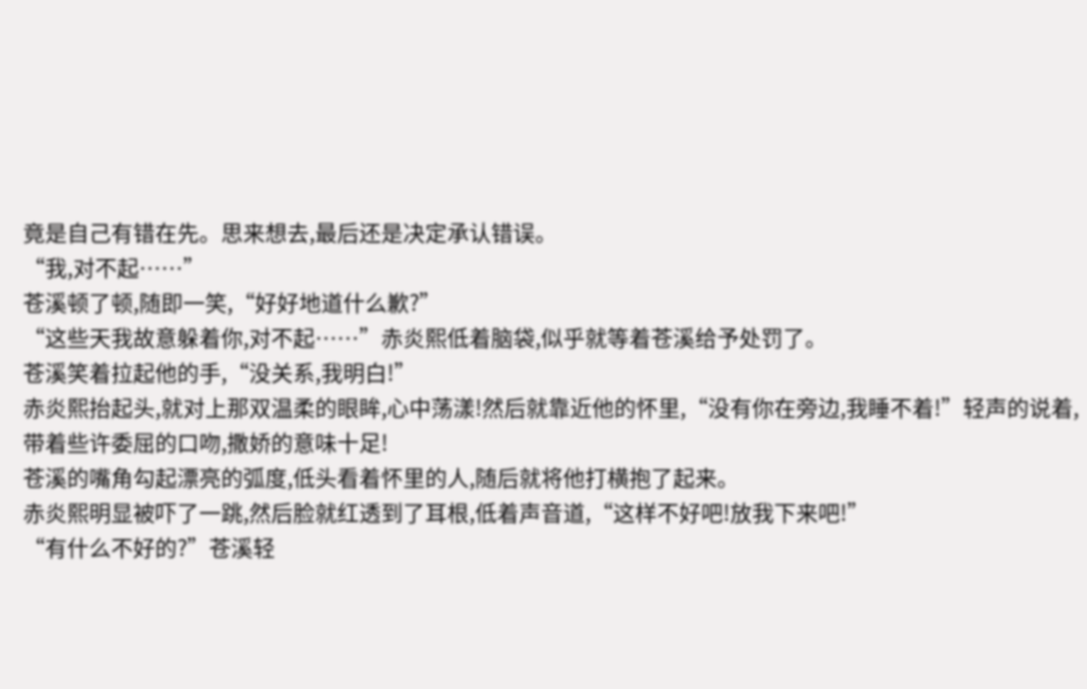竟是自己有错在先。思来想去,最后还是决定承认错误。
“我,对不起……”
苍溪顿了顿,随即一笑,“好好地道什么歉?”
“这些天我故意躲着你,对不起……”赤炎熙低着脑袋,似乎就等着苍溪给予处罚了。
苍溪笑着拉起他的手,“没关系,我明白!”
赤炎熙抬起头,就对上那双温柔的眼眸,心中荡漾!然后就靠近他的怀里,“没有你在旁边,我睡不着!”轻声的说着,带着些许委屈的口吻,撒娇的意味十足!
苍溪的嘴角勾起漂亮的弧度,低头看着怀里的人,随后就将他打横抱了起来。
赤炎熙明显被吓了一跳,然后脸就红透到了耳根,低着声音道,“这样不好吧!放我下来吧!”
“有什么不好的?”苍溪轻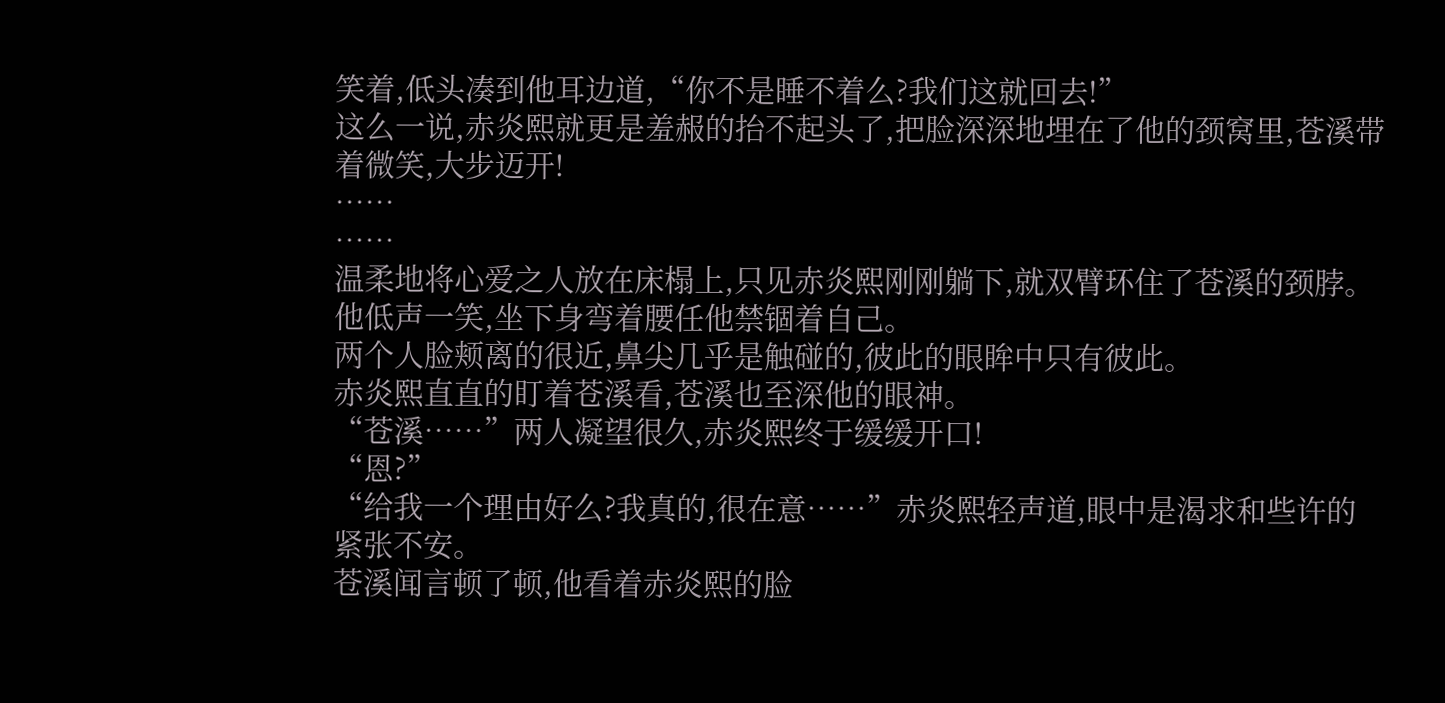笑着,低头凑到他耳边道,“你不是睡不着么?我们这就回去!”
这么一说,赤炎熙就更是羞赧的抬不起头了,把脸深深地埋在了他的颈窝里,苍溪带着微笑,大步迈开!
……
……
温柔地将心爱之人放在床榻上,只见赤炎熙刚刚躺下,就双臂环住了苍溪的颈脖。他低声一笑,坐下身弯着腰任他禁锢着自己。
两个人脸颊离的很近,鼻尖几乎是触碰的,彼此的眼眸中只有彼此。
赤炎熙直直的盯着苍溪看,苍溪也至深他的眼神。
“苍溪……”两人凝望很久,赤炎熙终于缓缓开口!
“恩?”
“给我一个理由好么?我真的,很在意……”赤炎熙轻声道,眼中是渴求和些许的紧张不安。
苍溪闻言顿了顿,他看着赤炎熙的脸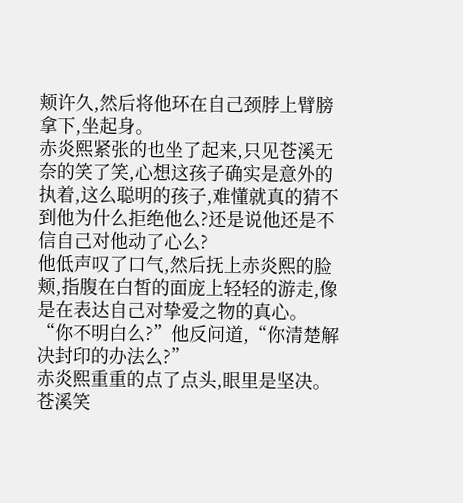颊许久,然后将他环在自己颈脖上臂膀拿下,坐起身。
赤炎熙紧张的也坐了起来,只见苍溪无奈的笑了笑,心想这孩子确实是意外的执着,这么聪明的孩子,难懂就真的猜不到他为什么拒绝他么?还是说他还是不信自己对他动了心么?
他低声叹了口气,然后抚上赤炎熙的脸颊,指腹在白皙的面庞上轻轻的游走,像是在表达自己对挚爱之物的真心。
“你不明白么?”他反问道,“你清楚解决封印的办法么?”
赤炎熙重重的点了点头,眼里是坚决。
苍溪笑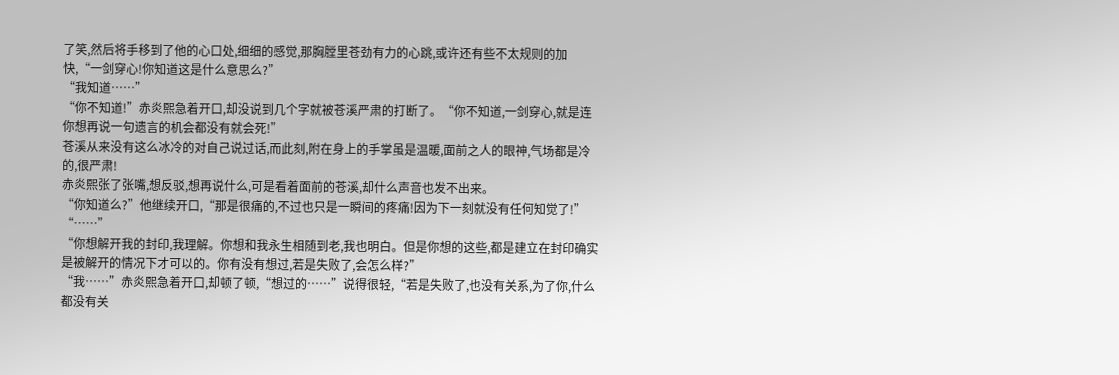了笑,然后将手移到了他的心口处,细细的感觉,那胸膛里苍劲有力的心跳,或许还有些不太规则的加快,“一剑穿心!你知道这是什么意思么?”
“我知道……”
“你不知道!”赤炎熙急着开口,却没说到几个字就被苍溪严肃的打断了。“你不知道,一剑穿心,就是连你想再说一句遗言的机会都没有就会死!”
苍溪从来没有这么冰冷的对自己说过话,而此刻,附在身上的手掌虽是温暖,面前之人的眼神,气场都是冷的,很严肃!
赤炎熙张了张嘴,想反驳,想再说什么,可是看着面前的苍溪,却什么声音也发不出来。
“你知道么?”他继续开口,“那是很痛的,不过也只是一瞬间的疼痛!因为下一刻就没有任何知觉了!”
“……”
“你想解开我的封印,我理解。你想和我永生相随到老,我也明白。但是你想的这些,都是建立在封印确实是被解开的情况下才可以的。你有没有想过,若是失败了,会怎么样?”
“我……”赤炎熙急着开口,却顿了顿,“想过的……”说得很轻,“若是失败了,也没有关系,为了你,什么都没有关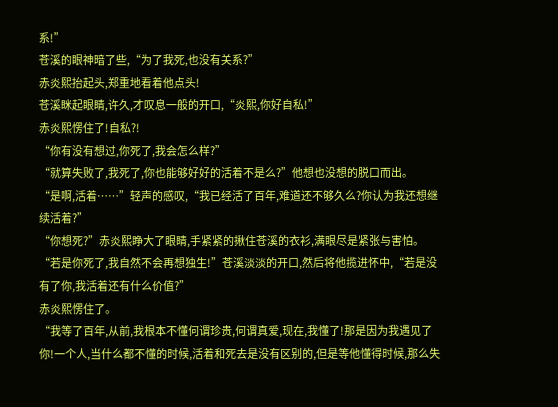系!”
苍溪的眼神暗了些,“为了我死,也没有关系?”
赤炎熙抬起头,郑重地看着他点头!
苍溪眯起眼睛,许久,才叹息一般的开口,“炎熙,你好自私!”
赤炎熙愣住了!自私?!
“你有没有想过,你死了,我会怎么样?”
“就算失败了,我死了,你也能够好好的活着不是么?”他想也没想的脱口而出。
“是啊,活着……”轻声的感叹,“我已经活了百年,难道还不够久么?你认为我还想继续活着?”
“你想死?”赤炎熙睁大了眼睛,手紧紧的揪住苍溪的衣衫,满眼尽是紧张与害怕。
“若是你死了,我自然不会再想独生!”苍溪淡淡的开口,然后将他揽进怀中,“若是没有了你,我活着还有什么价值?”
赤炎熙愣住了。
“我等了百年,从前,我根本不懂何谓珍贵,何谓真爱,现在,我懂了!那是因为我遇见了你!一个人,当什么都不懂的时候,活着和死去是没有区别的,但是等他懂得时候,那么失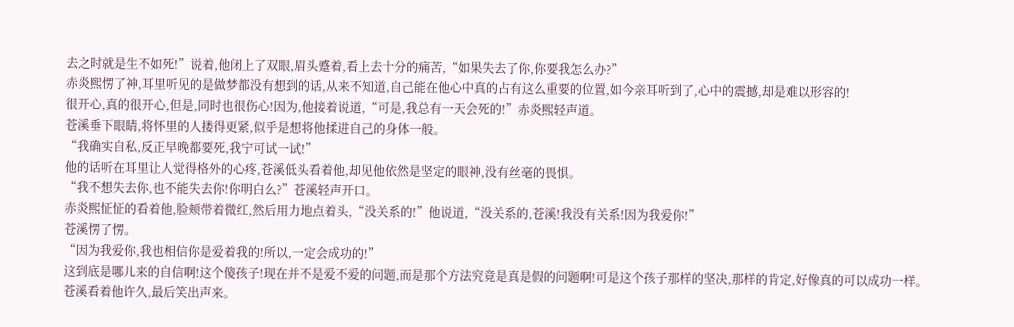去之时就是生不如死!”说着,他闭上了双眼,眉头蹙着,看上去十分的痛苦,“如果失去了你,你要我怎么办?”
赤炎熙愣了神,耳里听见的是做梦都没有想到的话,从来不知道,自己能在他心中真的占有这么重要的位置,如今亲耳听到了,心中的震撼,却是难以形容的!
很开心,真的很开心,但是,同时也很伤心!因为,他接着说道,“可是,我总有一天会死的!”赤炎熙轻声道。
苍溪垂下眼睛,将怀里的人搂得更紧,似乎是想将他揉进自己的身体一般。
“我确实自私,反正早晚都要死,我宁可试一试!”
他的话听在耳里让人觉得格外的心疼,苍溪低头看着他,却见他依然是坚定的眼神,没有丝毫的畏惧。
“我不想失去你,也不能失去你!你明白么?”苍溪轻声开口。
赤炎熙怔怔的看着他,脸颊带着微红,然后用力地点着头,“没关系的!”他说道,“没关系的,苍溪!我没有关系!因为我爱你!”
苍溪愣了愣。
“因为我爱你,我也相信你是爱着我的!所以,一定会成功的!”
这到底是哪儿来的自信啊!这个傻孩子!现在并不是爱不爱的问题,而是那个方法究竟是真是假的问题啊!可是这个孩子那样的坚决,那样的肯定,好像真的可以成功一样。
苍溪看着他许久,最后笑出声来。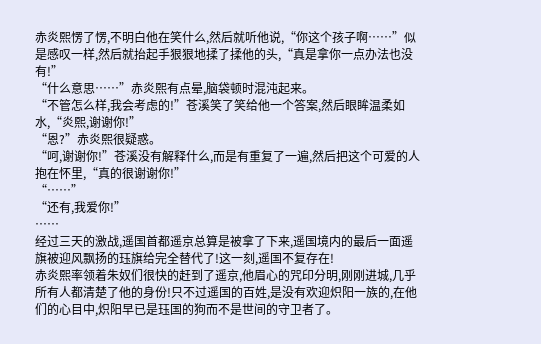赤炎熙愣了愣,不明白他在笑什么,然后就听他说,“你这个孩子啊……”似是感叹一样,然后就抬起手狠狠地揉了揉他的头,“真是拿你一点办法也没有!”
“什么意思……”赤炎熙有点晕,脑袋顿时混沌起来。
“不管怎么样,我会考虑的!”苍溪笑了笑给他一个答案,然后眼眸温柔如水,“炎熙,谢谢你!”
“恩?”赤炎熙很疑惑。
“呵,谢谢你!”苍溪没有解释什么,而是有重复了一遍,然后把这个可爱的人抱在怀里,“真的很谢谢你!”
“……”
“还有,我爱你!”
……
经过三天的激战,遥国首都遥京总算是被拿了下来,遥国境内的最后一面遥旗被迎风飘扬的珏旗给完全替代了!这一刻,遥国不复存在!
赤炎熙率领着朱奴们很快的赶到了遥京,他眉心的咒印分明,刚刚进城,几乎所有人都清楚了他的身份!只不过遥国的百姓,是没有欢迎炽阳一族的,在他们的心目中,炽阳早已是珏国的狗而不是世间的守卫者了。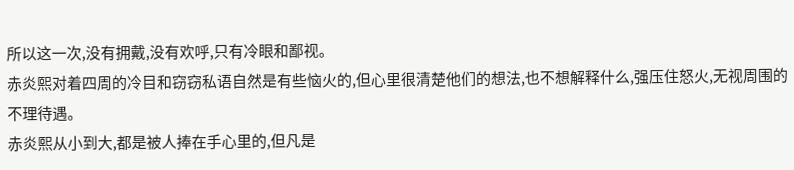所以这一次,没有拥戴,没有欢呼,只有冷眼和鄙视。
赤炎熙对着四周的冷目和窃窃私语自然是有些恼火的,但心里很清楚他们的想法,也不想解释什么,强压住怒火,无视周围的不理待遇。
赤炎熙从小到大,都是被人捧在手心里的,但凡是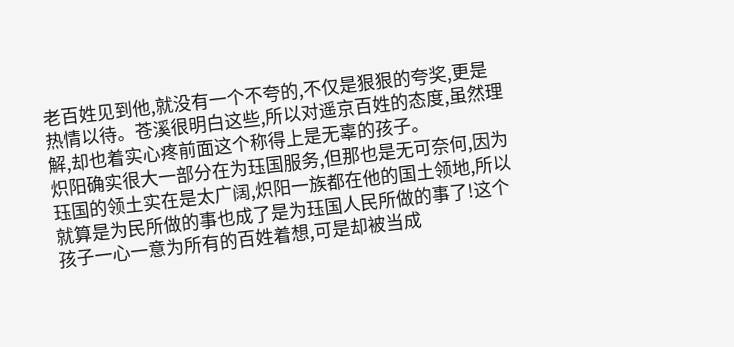老百姓见到他,就没有一个不夸的,不仅是狠狠的夸奖,更是热情以待。苍溪很明白这些,所以对遥京百姓的态度,虽然理解,却也着实心疼前面这个称得上是无辜的孩子。
炽阳确实很大一部分在为珏国服务,但那也是无可奈何,因为珏国的领土实在是太广阔,炽阳一族都在他的国土领地,所以就算是为民所做的事也成了是为珏国人民所做的事了!这个孩子一心一意为所有的百姓着想,可是却被当成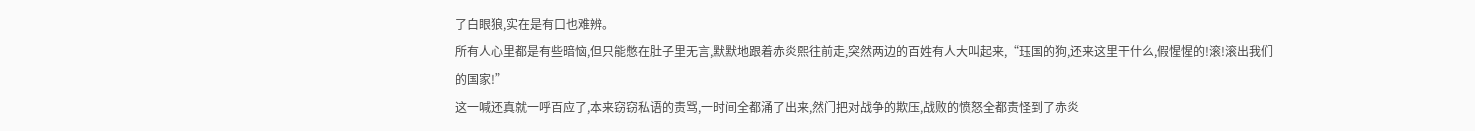了白眼狼,实在是有口也难辨。
所有人心里都是有些暗恼,但只能憋在肚子里无言,默默地跟着赤炎熙往前走,突然两边的百姓有人大叫起来,“珏国的狗,还来这里干什么,假惺惺的!滚!滚出我们的国家!”
这一喊还真就一呼百应了,本来窃窃私语的责骂,一时间全都涌了出来,然门把对战争的欺压,战败的愤怒全都责怪到了赤炎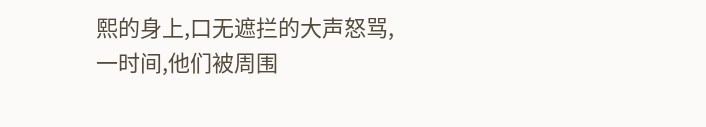熙的身上,口无遮拦的大声怒骂,一时间,他们被周围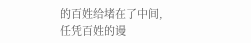的百姓给堵在了中间,任凭百姓的谩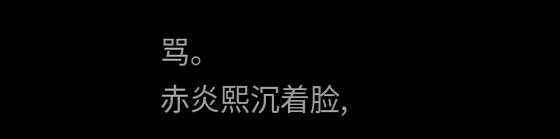骂。
赤炎熙沉着脸,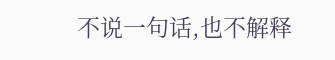不说一句话,也不解释